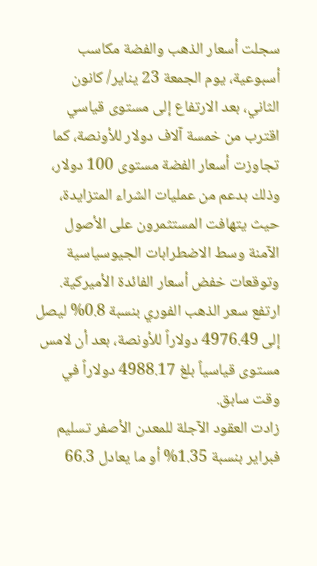سجلت أسعار الذهب والفضة مكاسب أسبوعية، يوم الجمعة 23 يناير/ كانون الثاني، بعد الارتفاع إلى مستوى قياسي اقترب من خمسة آلاف دولار للأونصة، كما تجاوزت أسعار الفضة مستوى 100 دولار، وذلك بدعم من عمليات الشراء المتزايدة، حيث يتهافت المستثمرون على الأصول الآمنة وسط الاضطرابات الجيوسياسية وتوقعات خفض أسعار الفائدة الأميركية.
ارتفع سعر الذهب الفوري بنسبة 0.8% ليصل إلى 4976.49 دولاراً للأونصة، بعد أن لامس مستوى قياسياً بلغ 4988.17 دولاراً في وقت سابق.
زادت العقود الآجلة للمعدن الأصفر تسليم فبراير بنسبة 1.35% أو ما يعادل 66.3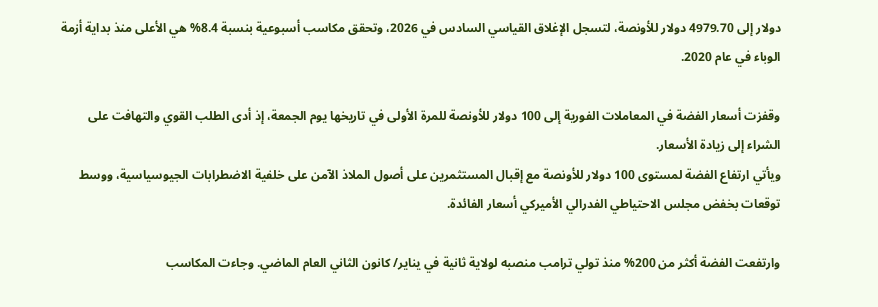دولار إلى 4979.70 دولار للأونصة، لتسجل الإغلاق القياسي السادس في 2026، وتحقق مكاسب أسبوعية بنسبة 8.4% هي الأعلى منذ بداية أزمة الوباء في عام 2020.

وقفزت أسعار الفضة في المعاملات الفورية إلى 100 دولار للأونصة للمرة الأولى في تاريخها يوم الجمعة، إذ أدى الطلب القوي والتهافت على الشراء إلى زيادة الأسعار.
ويأتي ارتفاع الفضة لمستوى 100 دولار للأونصة مع إقبال المستثمرين على أصول الملاذ الآمن على خلفية الاضطرابات الجيوسياسية، ووسط توقعات بخفض مجلس الاحتياطي الفدرالي الأميركي أسعار الفائدة.

وارتفعت الفضة أكثر من 200% منذ تولي ترامب منصبه لولاية ثانية في يناير/ كانون الثاني العام الماضي. وجاءت المكاسب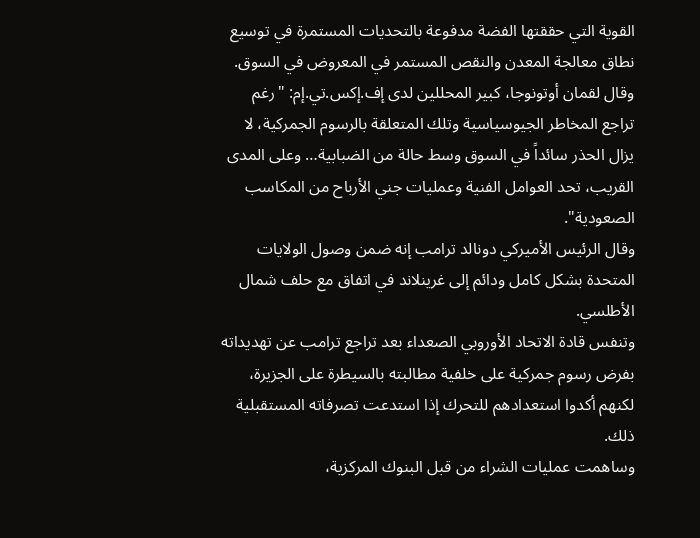القوية التي حققتها الفضة مدفوعة بالتحديات المستمرة في توسيع نطاق معالجة المعدن والنقص المستمر في المعروض في السوق.
وقال لقمان أوتونوجا، كبير المحللين لدى إف.إكس.تي.إم: "رغم تراجع المخاطر الجيوسياسية وتلك المتعلقة بالرسوم الجمركية، لا يزال الحذر سائداً في السوق وسط حالة من الضبابية… وعلى المدى القريب، تحد العوامل الفنية وعمليات جني الأرباح من المكاسب الصعودية".
وقال الرئيس الأميركي دونالد ترامب إنه ضمن وصول الولايات المتحدة بشكل كامل ودائم إلى غرينلاند في اتفاق مع حلف شمال الأطلسي.
وتنفس قادة الاتحاد الأوروبي الصعداء بعد تراجع ترامب عن تهديداته بفرض رسوم جمركية على خلفية مطالبته بالسيطرة على الجزيرة، لكنهم أكدوا استعدادهم للتحرك إذا استدعت تصرفاته المستقبلية ذلك.
وساهمت عمليات الشراء من قبل البنوك المركزية،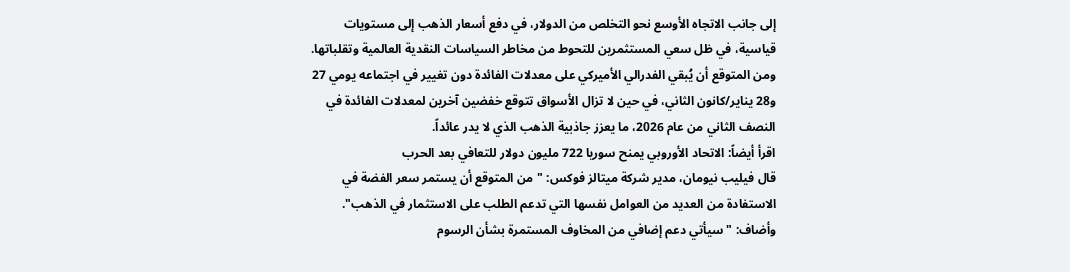إلى جانب الاتجاه الأوسع نحو التخلص من الدولار، في دفع أسعار الذهب إلى مستويات قياسية، في ظل سعي المستثمرين للتحوط من مخاطر السياسات النقدية العالمية وتقلباتها.
ومن المتوقع أن يُبقي الفدرالي الأميركي على معدلات الفائدة دون تغيير في اجتماعه يومي 27 و28 يناير/كانون الثاني، في حين لا تزال الأسواق تتوقع خفضين آخرين لمعدلات الفائدة في النصف الثاني من عام 2026، ما يعزز جاذبية الذهب الذي لا يدر عائداً.
اقرأ أيضاً: الاتحاد الأوروبي يمنح سوريا 722 مليون دولار للتعافي بعد الحرب
قال فيليب نيومان، مدير شركة ميتالز فوكس: "من المتوقع أن يستمر سعر الفضة في الاستفادة من العديد من العوامل نفسها التي تدعم الطلب على الاستثمار في الذهب".
وأضاف: "سيأتي دعم إضافي من المخاوف المستمرة بشأن الرسوم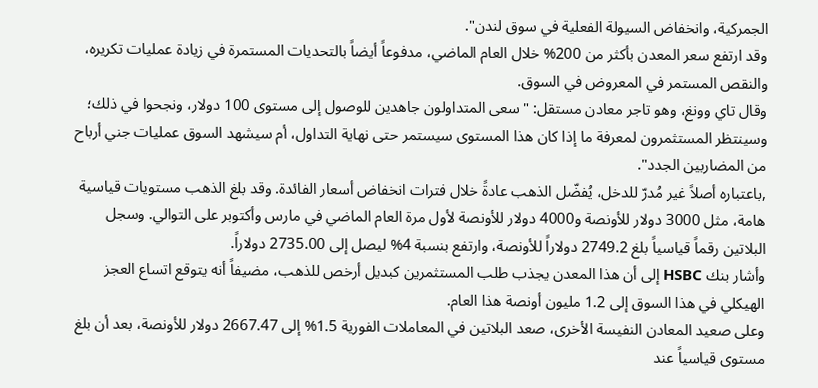الجمركية، وانخفاض السيولة الفعلية في سوق لندن".
وقد ارتفع سعر المعدن بأكثر من 200% خلال العام الماضي، مدفوعاً أيضاً بالتحديات المستمرة في زيادة عمليات تكريره، والنقص المستمر في المعروض في السوق.
وقال تاي وونغ، وهو تاجر معادن مستقل: "سعى المتداولون جاهدين للوصول إلى مستوى 100 دولار، ونجحوا في ذلك؛ وسينتظر المستثمرون لمعرفة ما إذا كان هذا المستوى سيستمر حتى نهاية التداول، أم سيشهد السوق عمليات جني أرباح من المضاربين الجدد".
,باعتباره أصلاً غير مُدرّ للدخل، يُفضّل الذهب عادةً خلال فترات انخفاض أسعار الفائدة. وقد بلغ الذهب مستويات قياسية هامة، مثل 3000 دولار للأونصة و4000 دولار للأونصة لأول مرة العام الماضي في مارس وأكتوبر على التوالي. وسجل البلاتين رقماً قياسياً بلغ 2749.2 دولاراً للأونصة، وارتفع بنسبة 4% ليصل إلى 2735.00 دولاراً.
وأشار بنك HSBC إلى أن هذا المعدن يجذب طلب المستثمرين كبديل أرخص للذهب، مضيفاً أنه يتوقع اتساع العجز الهيكلي في هذا السوق إلى 1.2 مليون أونصة هذا العام.
وعلى صعيد المعادن النفيسة الأخرى، صعد البلاتين في المعاملات الفورية 1.5% إلى 2667.47 دولار للأونصة، بعد أن بلغ مستوى قياسياً عند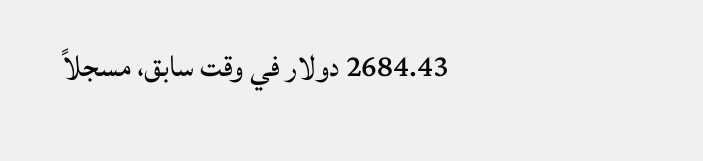2684.43 دولار في وقت سابق، مسجلاً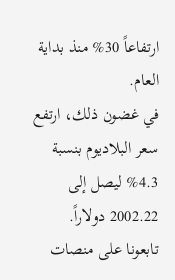ارتفاعاً 30% منذ بداية العام.
في غضون ذلك، ارتفع سعر البلاديوم بنسبة 4.3% ليصل إلى 2002.22 دولاراً.
تابعونا على منصات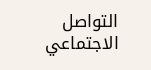التواصل الاجتماعي